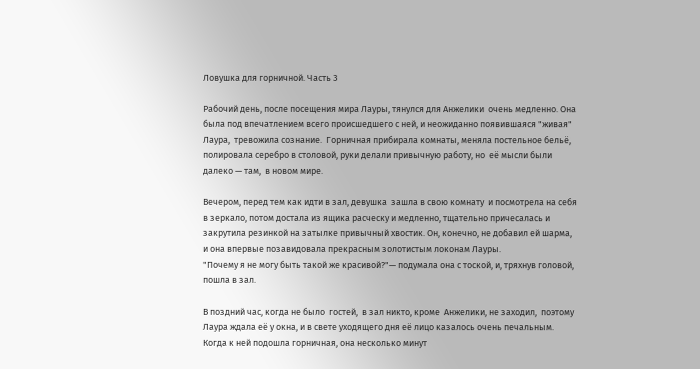Ловушка для горничной. Часть 3

Рабочий день, после посещения мира Лауры, тянулся для Анжелики  очень медленно. Она была под впечатлением всего происшедшего с ней, и неожиданно появившаяся "живая" Лаура,  тревожила сознание.  Горничная прибирала комнаты, меняла постельное бельё, полировала серебро в столовой, руки делали привычную работу, но  её мысли были далеко — там,  в новом мире.

Вечером, перед тем как идти в зал, девушка  зашла в свою комнату  и посмотрела на себя в зеркало, потом достала из ящика расческу и медленно, тщательно причесалась и закрутила резинкой на затылке привычный хвостик. Он, конечно, не добавил ей шарма, и она впервые позавидовала прекрасным золотистым локонам Лауры.
"Почему я не могу быть такой же красивой?"— подумала она с тоской, и, тряхнув головой,  пошла в зал.

В поздний час, когда не было  гостей,  в зал никто, кроме  Анжелики, не заходил,  поэтому Лаура ждала её у окна, и в свете уходящего дня её лицо казалось очень печальным. Когда к ней подошла горничная, она несколько минут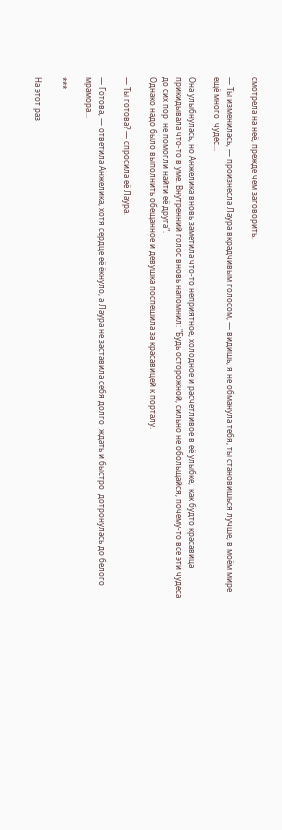смотрела на неё, прежде чем заговорить.

— Ты изменилась, — произнесла Лаура вкрадчивым голосом, — видишь, я не обманула тебя, ты становишься лучше, в моём мире  ещё много  чудес...

Она улыбнулась, но Анжелика вновь заметила что-то неприятное, холодное и расчетливое в её улыбке,  как будто красавица прикидывала что-то в уме. Внутренний голос вновь напомнил: "Будь осторожной, сильно не обольщайся, почему-то все эти чудеса до сих пор  не помогли найти её друга".
Однако надо было выполнить обещанное и девушка поспешила за красавицей к порталу.

— Ты готова? — спросила её Лаура.

— Готова, — ответила Анжелика, хотя сердце её ёкнуло, а Лаура не заставила себя долго  ждать и быстро  дотронулась до белого мрамора...

***

На этот раз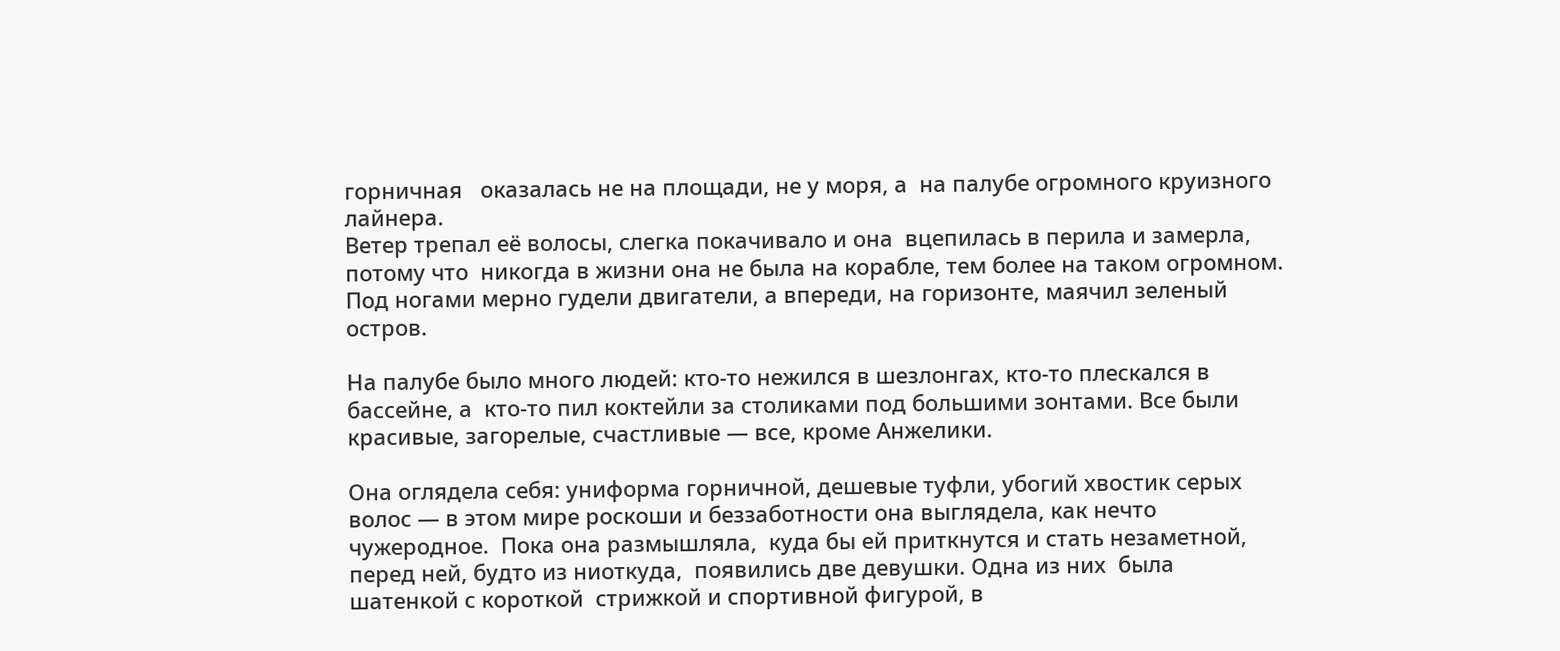горничная   оказалась не на площади, не у моря, а  на палубе огромного круизного лайнера.
Ветер трепал её волосы, слегка покачивало и она  вцепилась в перила и замерла, потому что  никогда в жизни она не была на корабле, тем более на таком огромном. Под ногами мерно гудели двигатели, а впереди, на горизонте, маячил зеленый остров.

На палубе было много людей: кто-то нежился в шезлонгах, кто-то плескался в бассейне, а  кто-то пил коктейли за столиками под большими зонтами. Все были красивые, загорелые, счастливые — все, кроме Анжелики.

Она оглядела себя: униформа горничной, дешевые туфли, убогий хвостик серых волос — в этом мире роскоши и беззаботности она выглядела, как нечто чужеродное.  Пока она размышляла,  куда бы ей приткнутся и стать незаметной, перед ней, будто из ниоткуда,  появились две девушки. Одна из них  была  шатенкой с короткой  стрижкой и спортивной фигурой, в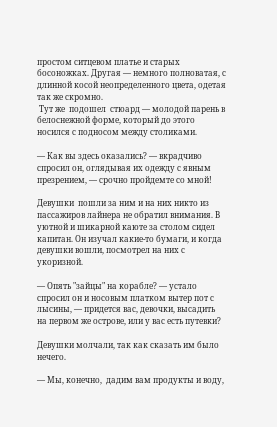простом ситцевом платье и старых босоножках. Другая — немного полноватая, с длинной косой неопределенного цвета, одетая так же скромно.
 Тут же  подошел  стюард — молодой парень в белоснежной форме, который до этого  носился с подносом между столиками.

— Как вы здесь оказались? — вкрадчиво спросил он, оглядывая их одежду с явным презрением, — срочно пройдемте со мной!

Девушки  пошли за ним и на них никто из  пассажиров лайнера не обратил внимания. В уютной и шикарной каюте за столом сидел капитан. Он изучал какие-то бумаги, и когда девушки вошли, посмотрел на них с укоризной.

— Опять "зайцы" на корабле? — устало спросил он и носовым платком вытер пот с лысины, — придется вас, девочки, высадить на первом же острове, или у вас есть путевки?

Девушки молчали, так как сказать им было нечего.

— Мы, конечно,  дадим вам продукты и воду,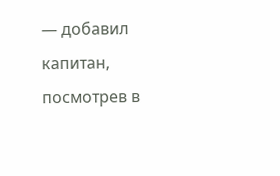— добавил капитан, посмотрев в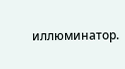иллюминатор.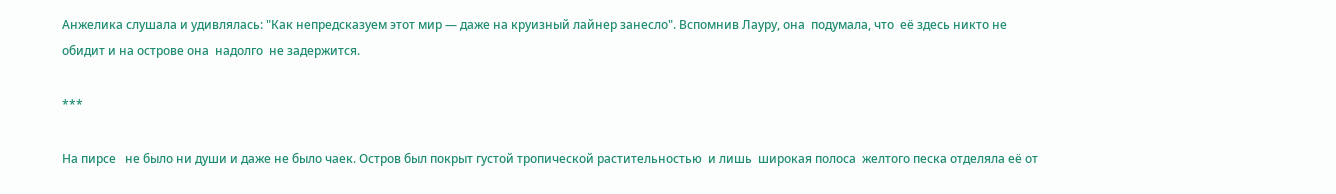Анжелика слушала и удивлялась: "Как непредсказуем этот мир — даже на круизный лайнер занесло". Вспомнив Лауру, она  подумала, что  её здесь никто не обидит и на острове она  надолго  не задержится.

***

На пирсе   не было ни души и даже не было чаек. Остров был покрыт густой тропической растительностью  и лишь  широкая полоса  желтого песка отделяла её от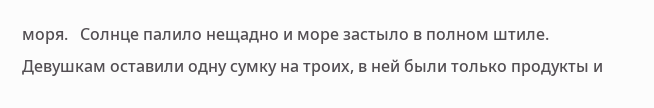моря.   Солнце палило нещадно и море застыло в полном штиле.   Девушкам оставили одну сумку на троих, в ней были только продукты и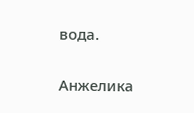вода.

Анжелика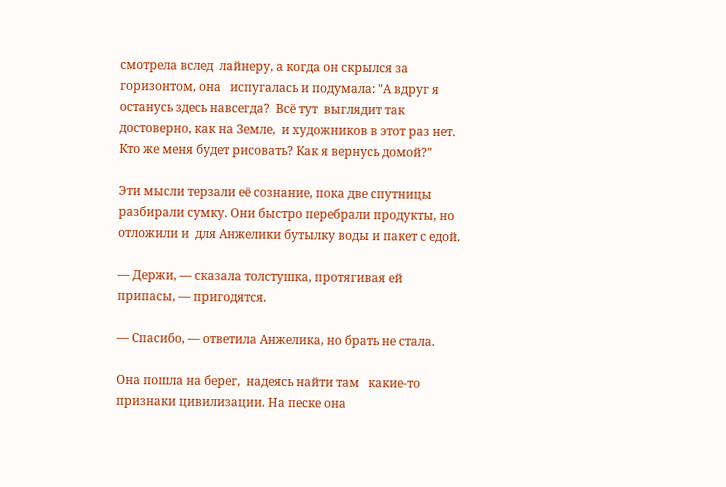смотрела вслед  лайнеру, а когда он скрылся за горизонтом, она   испугалась и подумала: "А вдруг я останусь здесь навсегда?  Всё тут  выглядит так достоверно, как на Земле,  и художников в этот раз нет. Кто же меня будет рисовать? Как я вернусь домой?"

Эти мысли терзали её сознание, пока две спутницы разбирали сумку. Они быстро перебрали продукты, но отложили и  для Анжелики бутылку воды и пакет с едой.

— Держи, — сказала толстушка, протягивая ей припасы, — пригодятся.

— Спасибо, — ответила Анжелика, но брать не стала.

Она пошла на берег,  надеясь найти там   какие-то признаки цивилизации. На песке она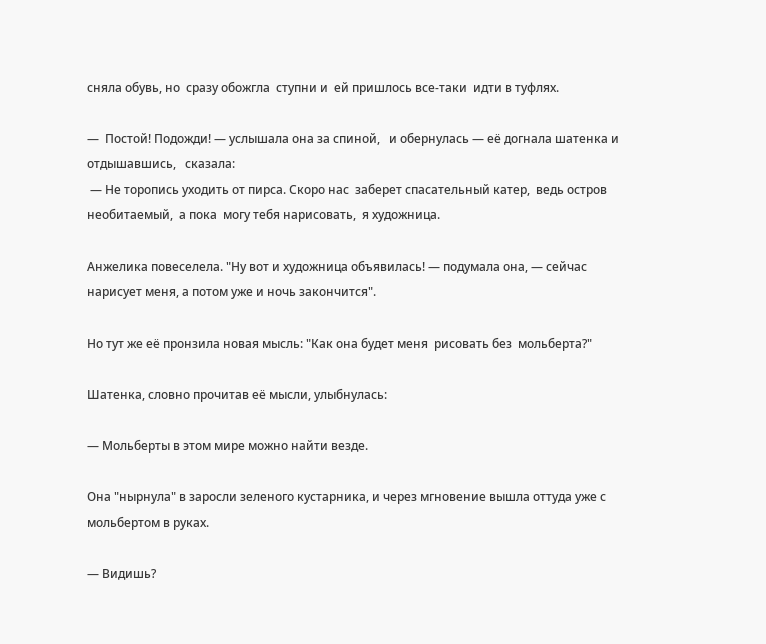сняла обувь, но  сразу обожгла  ступни и  ей пришлось все-таки  идти в туфлях.

—  Постой! Подожди! — услышала она за спиной,   и обернулась — её догнала шатенка и отдышавшись,   сказала:
 — Не торопись уходить от пирса. Скоро нас  заберет спасательный катер,  ведь остров необитаемый,  а пока  могу тебя нарисовать,  я художница.

Анжелика повеселела. "Ну вот и художница объявилась! — подумала она, — сейчас нарисует меня, а потом уже и ночь закончится".

Но тут же её пронзила новая мысль: "Как она будет меня  рисовать без  мольберта?"

Шатенка, словно прочитав её мысли, улыбнулась:

— Мольберты в этом мире можно найти везде.

Она "нырнула" в заросли зеленого кустарника, и через мгновение вышла оттуда уже с мольбертом в руках.

— Видишь?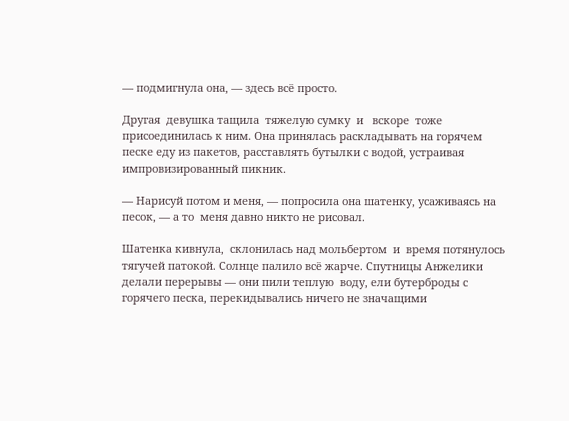— подмигнула она, — здесь всё просто.

Другая  девушка тащила  тяжелую сумку  и   вскоре  тоже  присоединилась к ним. Она принялась раскладывать на горячем  песке еду из пакетов, расставлять бутылки с водой, устраивая импровизированный пикник.

— Нарисуй потом и меня, — попросила она шатенку, усаживаясь на песок, — а то  меня давно никто не рисовал.

Шатенка кивнула,  склонилась над мольбертом  и  время потянулось тягучей патокой. Солнце палило всё жарче. Спутницы Анжелики делали перерывы — они пили теплую  воду, ели бутерброды с горячего песка, перекидывались ничего не значащими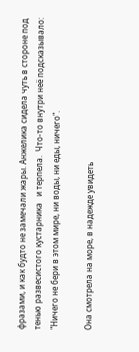фразами, и как будто не замечали жары. Анжелика сидела чуть в стороне под тенью развесистого кустарника   и терпела.  Что-то внутри неё подсказывало: "Ничего не бери в этом мире, ни воды, ни еды, ничего".

Она смотрела на море, в надежде увидеть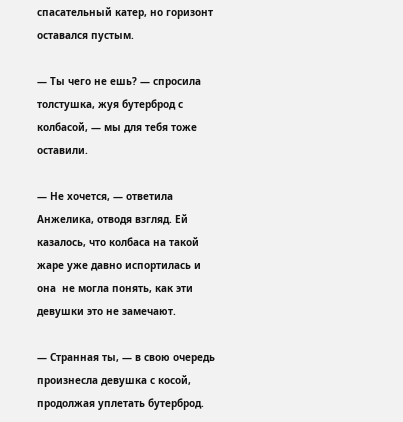спасательный катер, но горизонт оставался пустым.

— Ты чего не ешь? — спросила толстушка, жуя бутерброд с колбасой, — мы для тебя тоже оставили.

— Не хочется, — ответила Анжелика, отводя взгляд. Ей казалось, что колбаса на такой жаре уже давно испортилась и она  не могла понять, как эти девушки это не замечают.

— Странная ты, — в свою очередь произнесла девушка с косой,  продолжая уплетать бутерброд.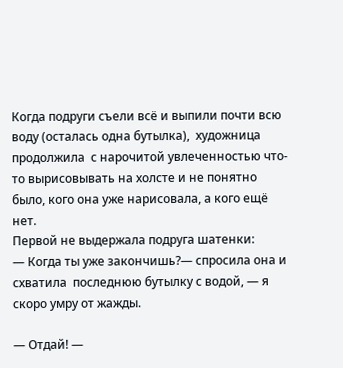Когда подруги съели всё и выпили почти всю воду (осталась одна бутылка),  художница продолжила  с нарочитой увлеченностью что-то вырисовывать на холсте и не понятно было, кого она уже нарисовала, а кого ещё нет.
Первой не выдержала подруга шатенки:
— Когда ты уже закончишь?— спросила она и схватила  последнюю бутылку с водой, — я скоро умру от жажды.

— Отдай! —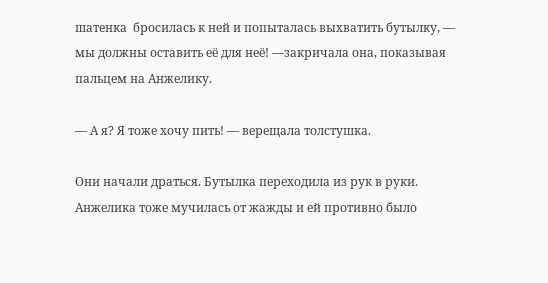шатенка  бросилась к ней и попыталась выхватить бутылку, — мы должны оставить её для неё! —закричала она, показывая пальцем на Анжелику.

— А я? Я тоже хочу пить! — верещала толстушка.

Они начали драться. Бутылка переходила из рук в руки.  Анжелика тоже мучилась от жажды и ей противно было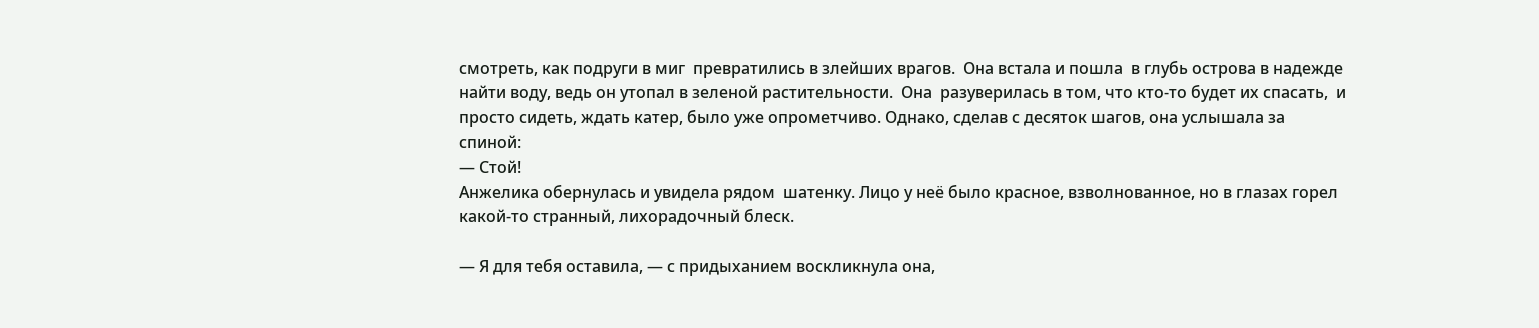смотреть, как подруги в миг  превратились в злейших врагов.  Она встала и пошла  в глубь острова в надежде найти воду, ведь он утопал в зеленой растительности.  Она  разуверилась в том, что кто-то будет их спасать,  и  просто сидеть, ждать катер, было уже опрометчиво. Однако, сделав с десяток шагов, она услышала за спиной:
— Стой!
Анжелика обернулась и увидела рядом  шатенку. Лицо у неё было красное, взволнованное, но в глазах горел какой-то странный, лихорадочный блеск.

— Я для тебя оставила, — с придыханием воскликнула она,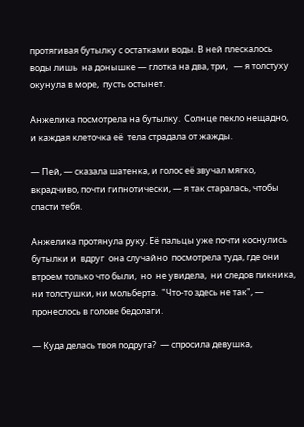протягивая бутылку с остатками воды. В ней плескалось воды лишь  на донышке — глотка на два, три,   — я толстуху  окунула в море,  пусть остынет.

Анжелика посмотрела на бутылку.  Солнце пекло нещадно, и каждая клеточка её  тела страдала от жажды.

— Пей, — сказала шатенка, и голос её звучал мягко, вкрадчиво, почти гипнотически, — я так старалась, чтобы спасти тебя.

Анжелика протянула руку. Её пальцы уже почти коснулись бутылки и  вдруг  она случайно  посмотрела туда, где они  втроем только что были,  но  не увидела,  ни следов пикника, ни толстушки, ни мольберта.  "Что-то здесь не так", — пронеслось в голове бедолаги.

— Куда делась твоя подруга?  — спросила девушка,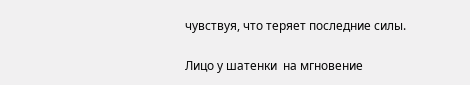чувствуя, что теряет последние силы.

Лицо у шатенки  на мгновение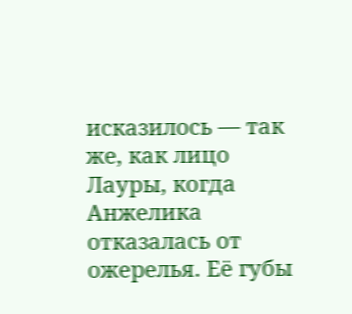исказилось — так же, как лицо Лауры, когда Анжелика отказалась от ожерелья. Её губы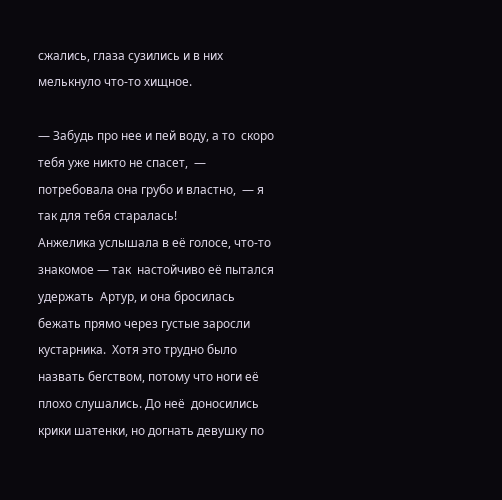сжались, глаза сузились и в них мелькнуло что-то хищное.

— Забудь про нее и пей воду, а то  скоро тебя уже никто не спасет,  — потребовала она грубо и властно,  — я  так для тебя старалась!
Анжелика услышала в её голосе, что-то  знакомое — так  настойчиво её пытался удержать  Артур, и она бросилась бежать прямо через густые заросли кустарника.  Хотя это трудно было назвать бегством, потому что ноги её плохо слушались. До неё  доносились  крики шатенки, но догнать девушку по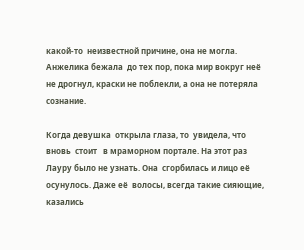какой-то  неизвестной причине, она не могла.  Анжелика бежала  до тех пор, пока мир вокруг неё  не дрогнул, краски не поблекли, а она не потеряла сознание.

Когда девушка  открыла глаза, то  увидела, что вновь  стоит   в мраморном портале. На этот раз Лауру было не узнать. Она  сгорбилась и лицо её осунулось. Даже её  волосы, всегда такие сияющие, казались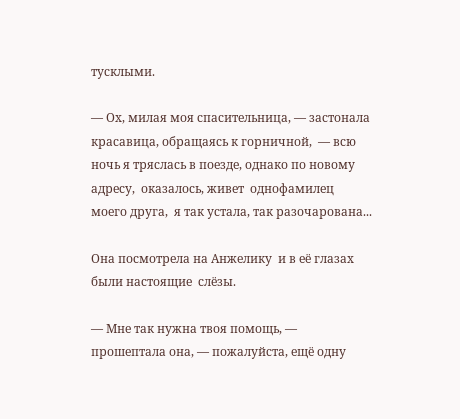тусклыми.

— Ох, милая моя спасительница, — застонала красавица, обращаясь к горничной,  — всю ночь я тряслась в поезде, однако по новому адресу,  оказалось, живет  однофамилец моего друга,  я так устала, так разочарована...

Она посмотрела на Анжелику  и в её глазах были настоящие  слёзы.

— Мне так нужна твоя помощь, — прошептала она, — пожалуйста, ещё одну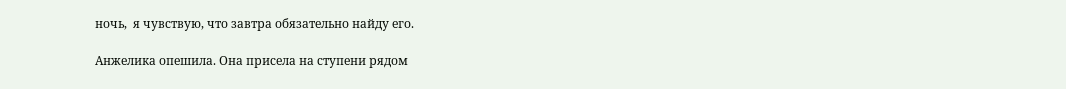ночь,  я чувствую, что завтра обязательно найду его.

Анжелика опешила. Она присела на ступени рядом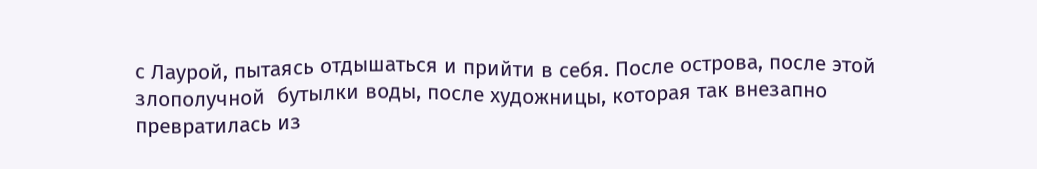с Лаурой, пытаясь отдышаться и прийти в себя. После острова, после этой злополучной  бутылки воды, после художницы, которая так внезапно превратилась из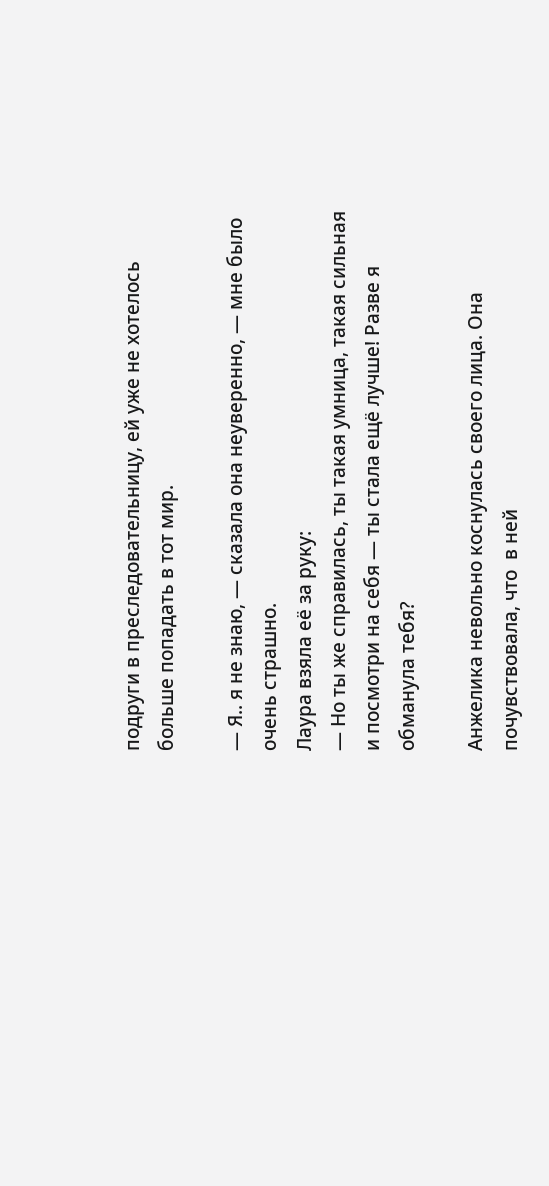подруги в преследовательницу, ей уже не хотелось больше попадать в тот мир.

— Я.. я не знаю, — сказала она неуверенно, — мне было очень страшно.
Лаура взяла её за руку:
— Но ты же справилась, ты такая умница, такая сильная  и посмотри на себя — ты стала ещё лучше! Разве я обманула тебя?

Анжелика невольно коснулась своего лица. Она почувствовала, что  в ней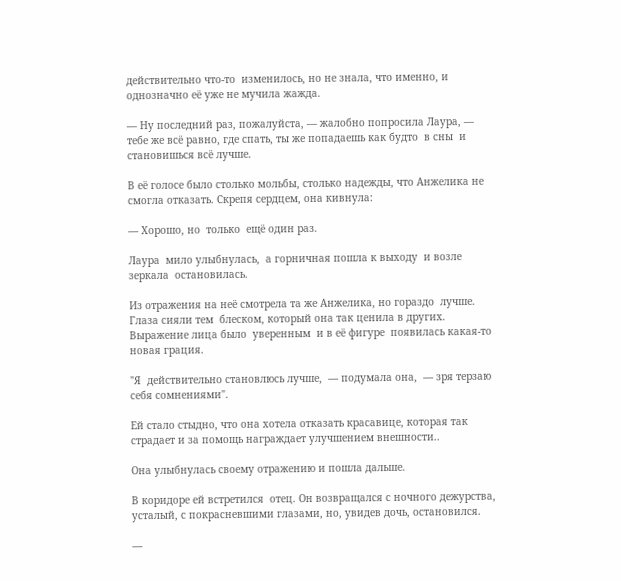действительно что-то  изменилось, но не знала, что именно, и однозначно её уже не мучила жажда.

— Ну последний раз, пожалуйста, — жалобно попросила Лаура, — тебе же всё равно, где спать, ты же попадаешь как будто  в сны  и становишься всё лучше.

В её голосе было столько мольбы, столько надежды, что Анжелика не смогла отказать. Скрепя сердцем, она кивнула:

— Хорошо, но  только  ещё один раз.

Лаура  мило улыбнулась,  а горничная пошла к выходу  и возле зеркала  остановилась.

Из отражения на неё смотрела та же Анжелика, но гораздо  лучше. Глаза сияли тем  блеском, который она так ценила в других. Выражение лица было  уверенным  и в её фигуре  появилась какая-то новая грация.

"Я  действительно становлюсь лучше,  — подумала она,  — зря терзаю себя сомнениями".

Ей стало стыдно, что она хотела отказать красавице, которая так страдает и за помощь награждает улучшением внешности..

Она улыбнулась своему отражению и пошла дальше.

В коридоре ей встретился  отец. Он возвращался с ночного дежурства, усталый, с покрасневшими глазами, но, увидев дочь, остановился.

—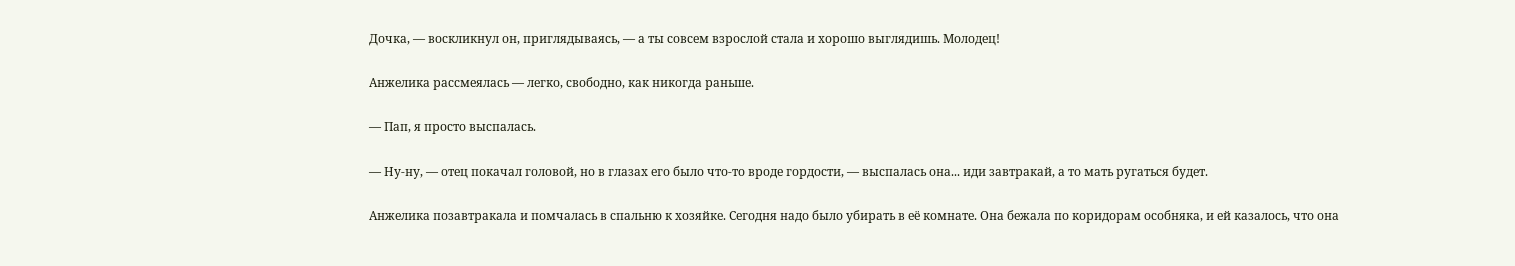Дочка, — воскликнул он, приглядываясь, — а ты совсем взрослой стала и хорошо выглядишь. Молодец!

Анжелика рассмеялась — легко, свободно, как никогда раньше.

— Пап, я просто выспалась.

— Ну-ну, — отец покачал головой, но в глазах его было что-то вроде гордости, — выспалась она... иди завтракай, а то мать ругаться будет.

Анжелика позавтракала и помчалась в спальню к хозяйке. Сегодня надо было убирать в её комнате. Она бежала по коридорам особняка, и ей казалось, что она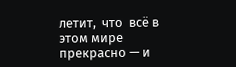летит,  что  всё в этом мире  прекрасно — и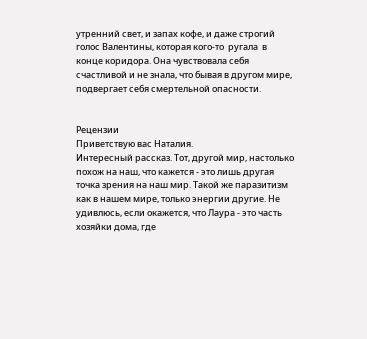утренний свет, и запах кофе, и даже строгий голос Валентины, которая кого-то  ругала  в конце коридора. Она чувствовала себя счастливой и не знала, что бывая в другом мире,  подвергает себя смертельной опасности.


Рецензии
Приветствую вас Наталия.
Интересный рассказ. Тот, другой мир, настолько похож на наш, что кажется - это лишь другая точка зрения на наш мир. Такой же паразитизм как в нашем мире, только энергии другие. Не удивлюсь, если окажется, что Лаура - это часть хозяйки дома, где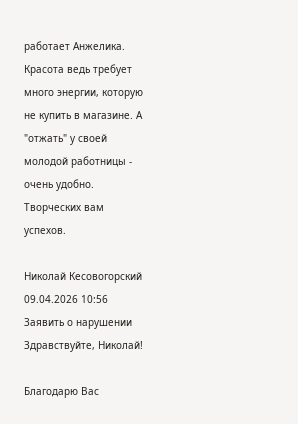работает Анжелика. Красота ведь требует много энергии, которую не купить в магазине. А "отжать" у своей молодой работницы - очень удобно.
Творческих вам успехов.

Николай Кесовогорский   09.04.2026 10:56     Заявить о нарушении
Здравствуйте, Николай!

Благодарю Вас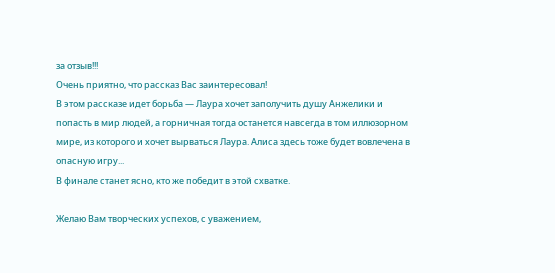за отзыв!!!
Очень приятно, что рассказ Вас заинтересовал!
В этом рассказе идет борьба — Лаура хочет заполучить душу Анжелики и попасть в мир людей, а горничная тогда останется навсегда в том иллюзорном мире, из которого и хочет вырваться Лаура. Алиса здесь тоже будет вовлечена в опасную игру...
В финале станет ясно, кто же победит в этой схватке.

Желаю Вам творческих успехов, с уважением,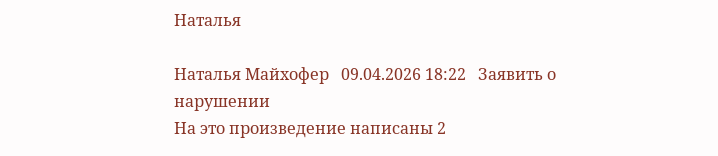Наталья

Наталья Майхофер   09.04.2026 18:22   Заявить о нарушении
На это произведение написаны 2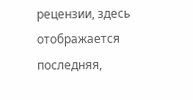рецензии, здесь отображается последняя,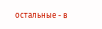остальные - в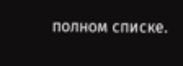полном списке.